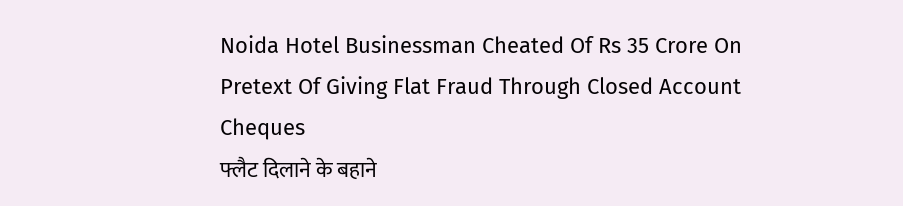Noida Hotel Businessman Cheated Of Rs 35 Crore On Pretext Of Giving Flat Fraud Through Closed Account Cheques
फ्लैट दिलाने के बहाने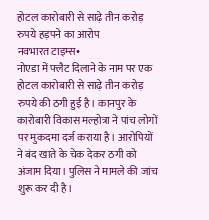होटल कारोबारी से साढ़े तीन करोड़ रुपये हड़पने का आरोप
नवभारत टाइम्स•
नोएडा में फ्लैट दिलाने के नाम पर एक होटल कारोबारी से साढ़े तीन करोड़ रुपये की ठगी हुई है। कानपुर के कारोबारी विकास मल्होत्रा ने पांच लोगों पर मुकदमा दर्ज कराया है। आरोपियों ने बंद खाते के चेक देकर ठगी को अंजाम दिया। पुलिस ने मामले की जांच शुरू कर दी है।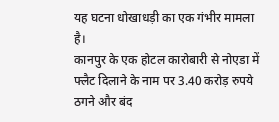यह घटना धोखाधड़ी का एक गंभीर मामला है।
कानपुर के एक होटल कारोबारी से नोएडा में फ्लैट दिलाने के नाम पर 3.40 करोड़ रुपये ठगने और बंद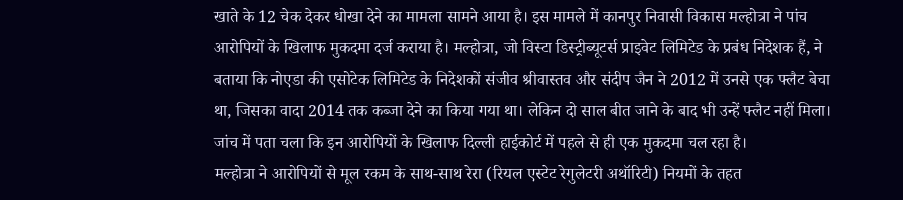खाते के 12 चेक देकर धोखा देने का मामला सामने आया है। इस मामले में कानपुर निवासी विकास मल्होत्रा ने पांच आरोपियों के खिलाफ मुकदमा दर्ज कराया है। मल्होत्रा, जो विस्टा डिस्ट्रीब्यूटर्स प्राइवेट लिमिटेड के प्रबंध निदेशक हैं, ने बताया कि नोएडा की एसोटेक लिमिटेड के निदेशकों संजीव श्रीवास्तव और संदीप जैन ने 2012 में उनसे एक फ्लैट बेचा था, जिसका वादा 2014 तक कब्जा देने का किया गया था। लेकिन दो साल बीत जाने के बाद भी उन्हें फ्लैट नहीं मिला। जांच में पता चला कि इन आरोपियों के खिलाफ दिल्ली हाईकोर्ट में पहले से ही एक मुकदमा चल रहा है।
मल्होत्रा ने आरोपियों से मूल रकम के साथ-साथ रेरा (रियल एस्टेट रेगुलेटरी अथॉरिटी) नियमों के तहत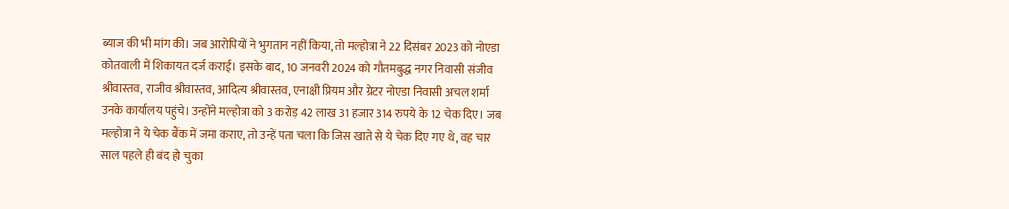ब्याज की भी मांग की। जब आरोपियों ने भुगतान नहीं किया, तो मल्होत्रा ने 22 दिसंबर 2023 को नोएडा कोतवाली में शिकायत दर्ज कराई। इसके बाद, 10 जनवरी 2024 को गौतमबुद्ध नगर निवासी संजीव श्रीवास्तव, राजीव श्रीवास्तव, आदित्य श्रीवास्तव, एनाक्षी प्रियम और ग्रेटर नोएडा निवासी अचल शर्मा उनके कार्यालय पहुंचे। उन्होंने मल्होत्रा को 3 करोड़ 42 लाख 31 हजार 314 रुपये के 12 चेक दिए। जब मल्होत्रा ने ये चेक बैंक में जमा कराए, तो उन्हें पता चला कि जिस खाते से ये चेक दिए गए थे, वह चार साल पहले ही बंद हो चुका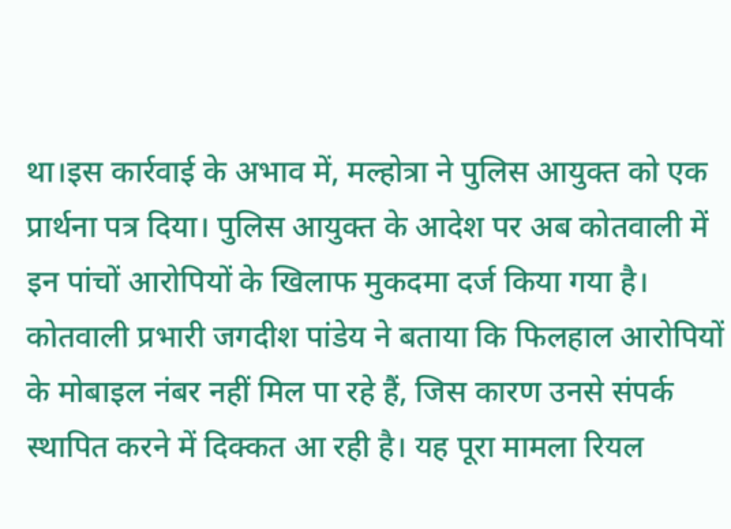था।इस कार्रवाई के अभाव में, मल्होत्रा ने पुलिस आयुक्त को एक प्रार्थना पत्र दिया। पुलिस आयुक्त के आदेश पर अब कोतवाली में इन पांचों आरोपियों के खिलाफ मुकदमा दर्ज किया गया है। कोतवाली प्रभारी जगदीश पांडेय ने बताया कि फिलहाल आरोपियों के मोबाइल नंबर नहीं मिल पा रहे हैं, जिस कारण उनसे संपर्क स्थापित करने में दिक्कत आ रही है। यह पूरा मामला रियल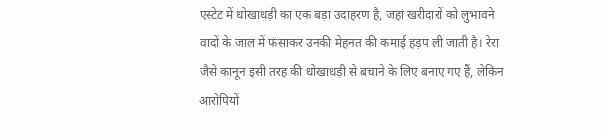एस्टेट में धोखाधड़ी का एक बड़ा उदाहरण है, जहां खरीदारों को लुभावने वादों के जाल में फंसाकर उनकी मेहनत की कमाई हड़प ली जाती है। रेरा जैसे कानून इसी तरह की धोखाधड़ी से बचाने के लिए बनाए गए हैं, लेकिन आरोपियों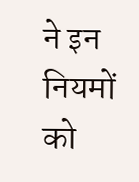ने इन नियमों को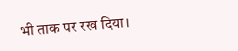भी ताक पर रख दिया।